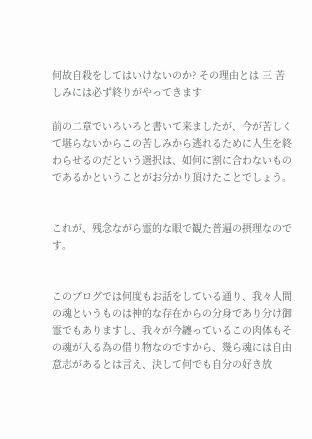何故自殺をしてはいけないのか? その理由とは 三 苦しみには必ず終りがやってきます

前の二章でいろいろと書いて来ましたが、今が苦しくて堪らないからこの苦しみから逃れるために人生を終わらせるのだという選択は、如何に割に合わないものであるかということがお分かり頂けたことでしょう。


これが、残念ながら霊的な眼で観た普遍の摂理なのです。


このブログでは何度もお話をしている通り、我々人間の魂というものは神的な存在からの分身であり分け御霊でもありますし、我々が今纏っているこの肉体もその魂が入る為の借り物なのですから、幾ら魂には自由意志があるとは言え、決して何でも自分の好き放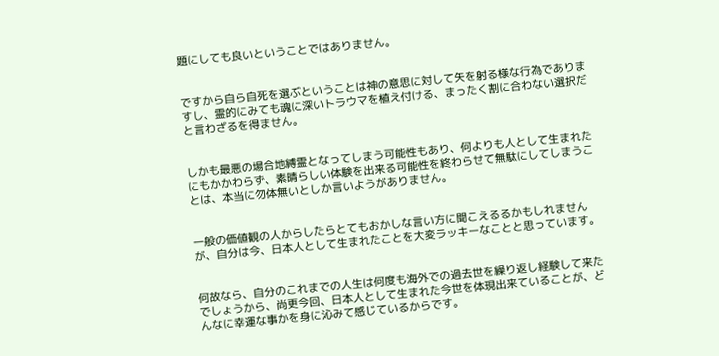題にしても良いということではありません。


ですから自ら自死を選ぶということは神の意思に対して矢を射る様な行為でありますし、霊的にみても魂に深いトラウマを植え付ける、まったく割に合わない選択だと言わざるを得ません。


しかも最悪の場合地縛霊となってしまう可能性もあり、何よりも人として生まれたにもかかわらず、素晴らしい体験を出来る可能性を終わらせて無駄にしてしまうことは、本当に勿体無いとしか言いようがありません。


一般の価値観の人からしたらとてもおかしな言い方に聞こえるるかもしれませんが、自分は今、日本人として生まれたことを大変ラッキーなことと思っています。


何故なら、自分のこれまでの人生は何度も海外での過去世を繰り返し経験して来たでしょうから、尚更今回、日本人として生まれた今世を体現出来ていることが、どんなに幸運な事かを身に沁みて感じているからです。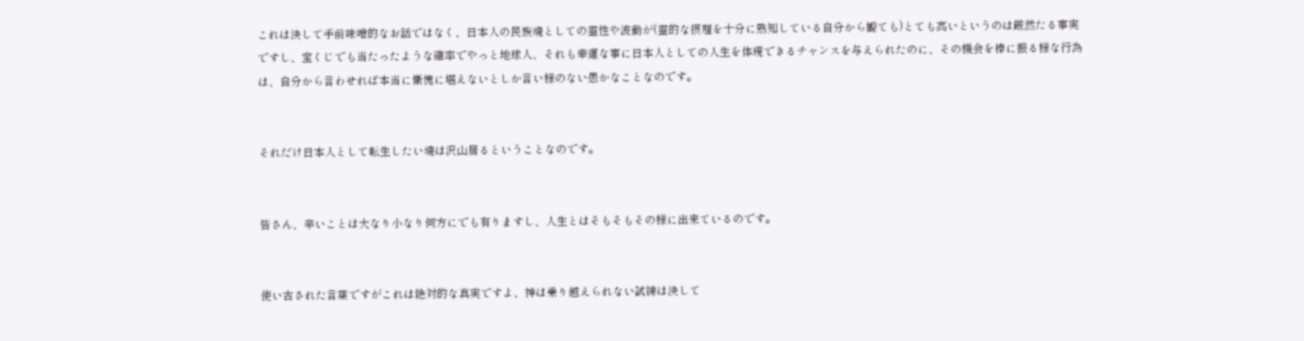これは決して手前味噌的なお話ではなく、日本人の民族魂としての霊性や波動が(霊的な摂理を十分に熟知している自分から観ても)とても高いというのは厳然たる事実ですし、宝くじでも当たったような確率でやっと地球人、それも幸運な事に日本人としての人生を体現できるチャンスを与えられたのに、その機会を棒に振る様な行為は、自分から言わせれば本当に慚愧に堪えないとしか言い様のない愚かなことなのです。


それだけ日本人として転生したい魂は沢山居るということなのです。


皆さん、辛いことは大なり小なり何方にでも有りますし、人生とはそもそもその様に出来ているのです。


使い古された言葉ですがこれは絶対的な真実ですよ、神は乗り越えられない試練は決して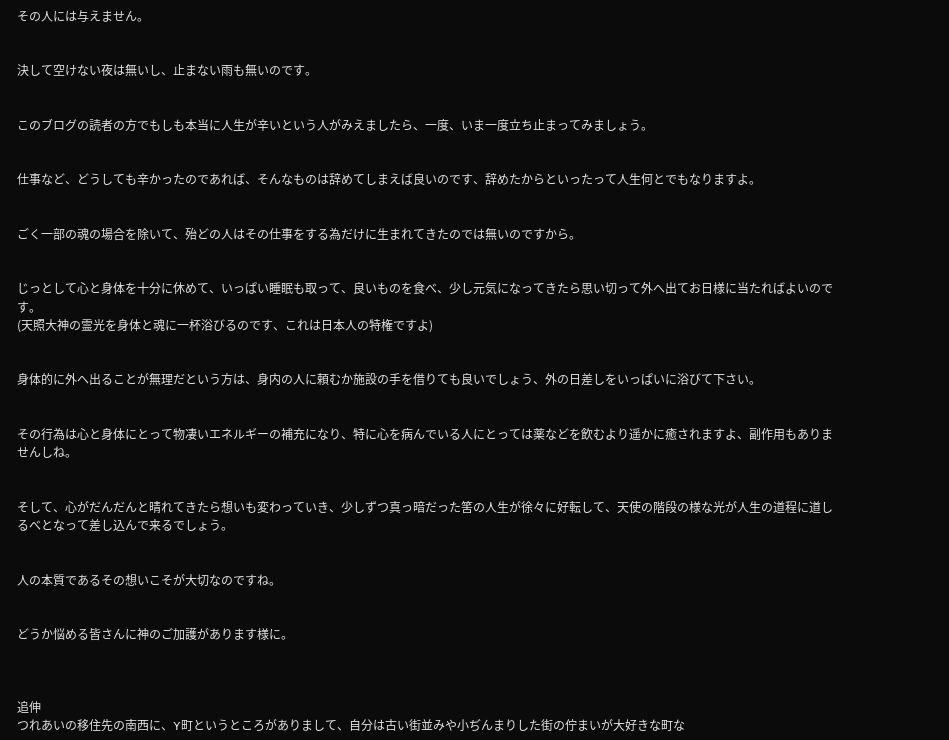その人には与えません。


決して空けない夜は無いし、止まない雨も無いのです。


このブログの読者の方でもしも本当に人生が辛いという人がみえましたら、一度、いま一度立ち止まってみましょう。


仕事など、どうしても辛かったのであれば、そんなものは辞めてしまえば良いのです、辞めたからといったって人生何とでもなりますよ。


ごく一部の魂の場合を除いて、殆どの人はその仕事をする為だけに生まれてきたのでは無いのですから。


じっとして心と身体を十分に休めて、いっぱい睡眠も取って、良いものを食べ、少し元気になってきたら思い切って外へ出てお日様に当たればよいのです。
(天照大神の霊光を身体と魂に一杯浴びるのです、これは日本人の特権ですよ)


身体的に外へ出ることが無理だという方は、身内の人に頼むか施設の手を借りても良いでしょう、外の日差しをいっぱいに浴びて下さい。


その行為は心と身体にとって物凄いエネルギーの補充になり、特に心を病んでいる人にとっては薬などを飲むより遥かに癒されますよ、副作用もありませんしね。


そして、心がだんだんと晴れてきたら想いも変わっていき、少しずつ真っ暗だった筈の人生が徐々に好転して、天使の階段の様な光が人生の道程に道しるべとなって差し込んで来るでしょう。


人の本質であるその想いこそが大切なのですね。


どうか悩める皆さんに神のご加護があります様に。



追伸
つれあいの移住先の南西に、Y町というところがありまして、自分は古い街並みや小ぢんまりした街の佇まいが大好きな町な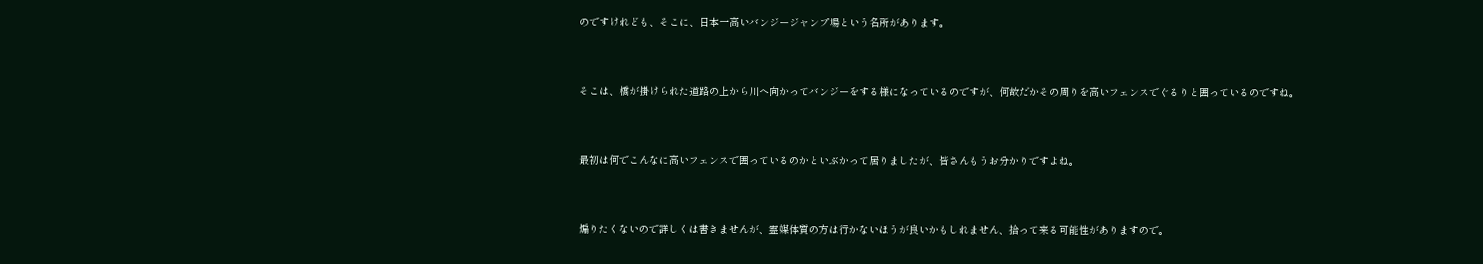のですけれども、そこに、日本一高いバンジージャンプ場という名所があります。


そこは、橋が掛けられた道路の上から川へ向かってバンジーをする様になっているのですが、何故だかその周りを高いフェンスでぐるりと囲っているのですね。


最初は何でこんなに高いフェンスで囲っているのかといぶかって居りましたが、皆さんもうお分かりですよね。


煽りたくないので詳しくは書きませんが、霊媒体質の方は行かないほうが良いかもしれません、拾って来る可能性がありますので。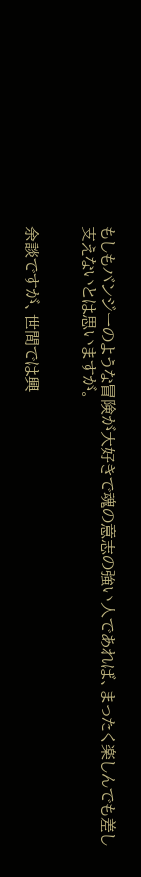もしもバンジーのような冒険が大好きで魂の意志の強い人であれば、まったく楽しんでも差し支えないとは思いますが。


余談ですが、世間では興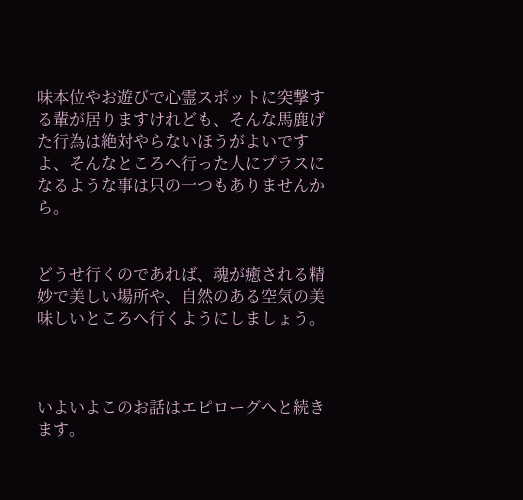味本位やお遊びで心霊スポットに突撃する輩が居りますけれども、そんな馬鹿げた行為は絶対やらないほうがよいですよ、そんなところへ行った人にプラスになるような事は只の一つもありませんから。


どうせ行くのであれば、魂が癒される精妙で美しい場所や、自然のある空気の美味しいところへ行くようにしましょう。



いよいよこのお話はエピローグへと続きます。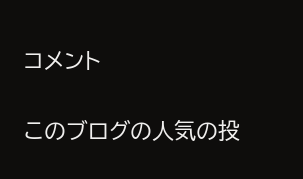コメント

このブログの人気の投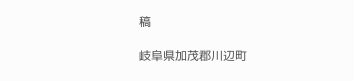稿

岐阜県加茂郡川辺町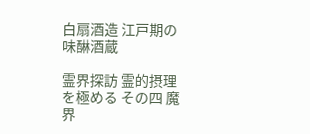白扇酒造 江戸期の味醂酒蔵

霊界探訪 霊的摂理を極める その四 魔界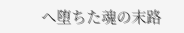へ堕ちた魂の末路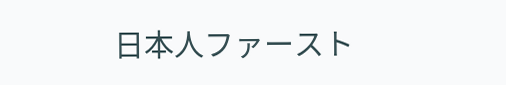日本人ファースト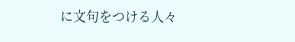に文句をつける人々